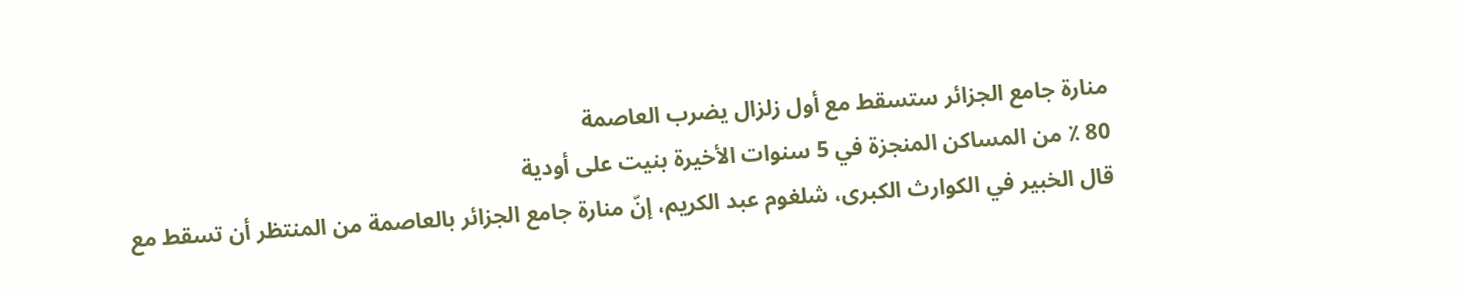منارة جامع الجزائر ستسقط مع أول زلزال يضرب العاصمة
80 ٪ من المساكن المنجزة في 5 سنوات الأخيرة بنيت على أودية
قال الخبير في الكوارث الكبرى، شلغوم عبد الكريم، إنّ منارة جامع الجزائر بالعاصمة من المنتظر أن تسقط مع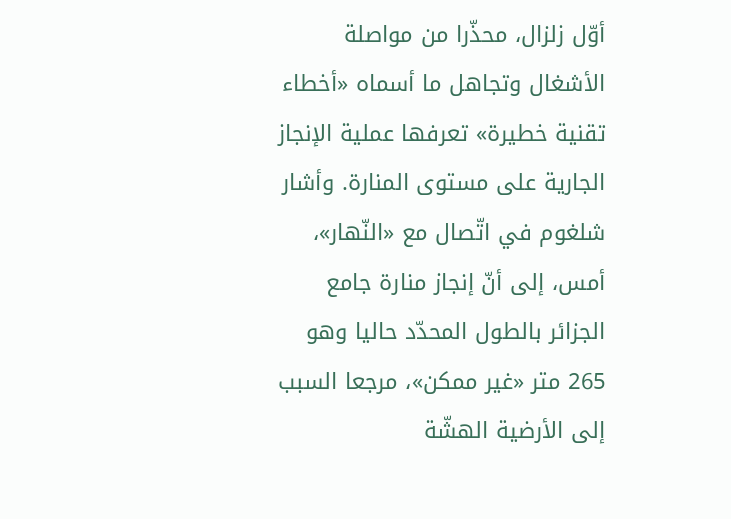أوّل زلزال، محذّرا من مواصلة الأشغال وتجاهل ما أسماه «أخطاء تقنية خطيرة» تعرفها عملية الإنجاز الجارية على مستوى المنارة. وأشار شلغوم في اتّصال مع «النّهار»، أمس، إلى أنّ إنجاز منارة جامع الجزائر بالطول المحدّد حاليا وهو 265 متر «غير ممكن»، مرجعا السبب إلى الأرضية الهشّة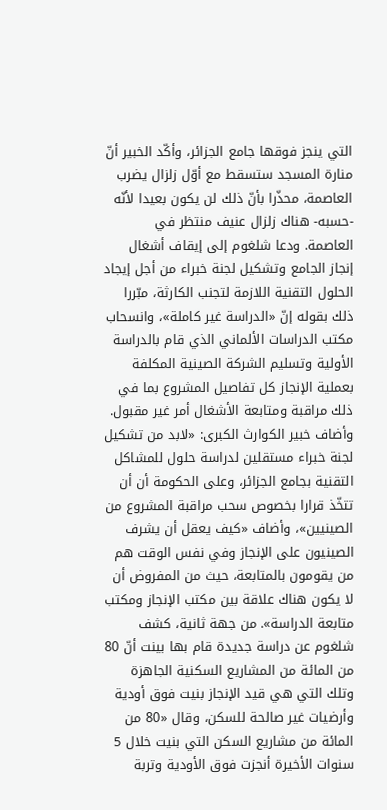التي ينجز فوقها جامع الجزائر، وأكّد الخبير أنّ منارة المسجد ستسقط مع أوّل زلزال يضرب العاصمة، محذّرا بأنّ ذلك لن يكون بعيدا لأنّه -حسبه- هناك زلزال عنيف منتظر في العاصمة. ودعا شلغوم إلى إيقاف أشغال إنجاز الجامع وتشكيل لجنة خبراء من أجل إيجاد الحلول التقنية اللازمة لتجنب الكارثة، مبّررا ذلك بقوله إنّ «الدراسة غير كاملة»، وانسحاب مكتب الدراسات الألماني الذي قام بالدراسة الأولية وتسليم الشركة الصينية المكلفة بعملية الإنجاز كل تفاصيل المشروع بما في ذلك مراقبة ومتابعة الأشغال أمر غير مقبول. وأضاف خبير الكوارث الكبرى: «لابد من تشكيل لجنة خبراء مستقلين لدراسة حلول للمشاكل التقنية بجامع الجزائر، وعلى الحكومة أن أن تتخّذ قرارا بخصوص سحب مراقبة المشروع من الصينيين»، وأضاف «كيف يعقل أن يشرف الصينيون على الإنجاز وفي نفس الوقت هم من يقومون بالمتابعة، حيث من المفروض أن لا يكون هناك علاقة بين مكتب الإنجاز ومكتب متابعة الدراسة». من جهة ثانية، كشف شلغوم عن دراسة جديدة قام بها بينت أنّ 80 من المائة من المشاريع السكنية الجاهزة وتلك التي هي قيد الإنجاز بنيت فوق أودية وأرضيات غير صالحة للسكن، وقال «80 من المائة من مشاريع السكن التي بنيت خلال 5 سنوات الأخيرة أنجزت فوق الأودية وتربة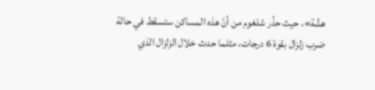هشّة»، حيث حذّر شلغوم من أنّ هذه المساكن ستسقط في حالة ضرب زلزال بقوة 6 درجات، مثلما حدث خلال الزلزال الذي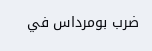ضرب بومرداس في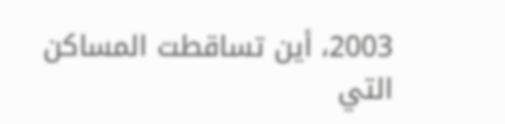2003، أين تساقطت المساكن التي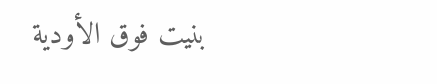بنيت فوق الأودية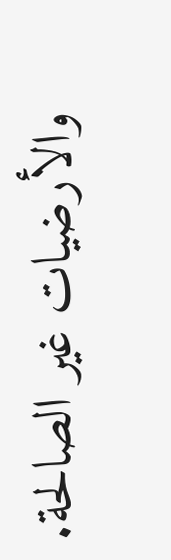والأرضيات غير الصالحة.